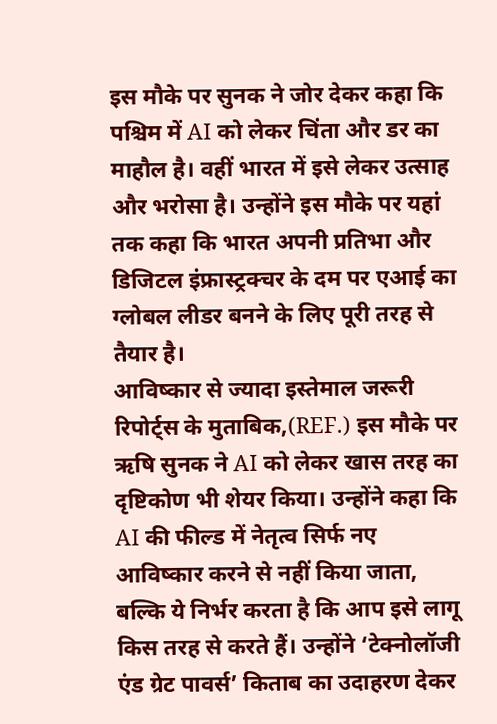इस मौके पर सुनक ने जोर देकर कहा कि पश्चिम में AI को लेकर चिंता और डर का माहौल है। वहीं भारत में इसे लेकर उत्साह और भरोसा है। उन्होंने इस मौके पर यहां तक कहा कि भारत अपनी प्रतिभा और डिजिटल इंफ्रास्ट्रक्चर के दम पर एआई का ग्लोबल लीडर बनने के लिए पूरी तरह से तैयार है।
आविष्कार से ज्यादा इस्तेमाल जरूरी
रिपोर्ट्स के मुताबिक,(REF.) इस मौके पर ऋषि सुनक ने AI को लेकर खास तरह का दृष्टिकोण भी शेयर किया। उन्होंने कहा कि AI की फील्ड में नेतृत्व सिर्फ नए आविष्कार करने से नहीं किया जाता, बल्कि ये निर्भर करता है कि आप इसे लागू किस तरह से करते हैं। उन्होंने ‘टेक्नोलॉजी एंड ग्रेट पावर्स’ किताब का उदाहरण देकर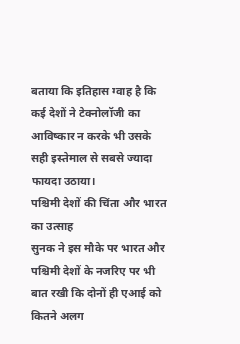बताया कि इतिहास ग्वाह है कि कई देशों ने टेक्नोलॉजी का आविष्कार न करके भी उसके सही इस्तेमाल से सबसे ज्यादा फायदा उठाया।
पश्चिमी देशों की चिंता और भारत का उत्साह
सुनक ने इस मौके पर भारत और पश्चिमी देशों के नजरिए पर भी बात रखी कि दोनों ही एआई को कितने अलग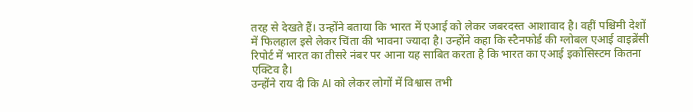तरह से देखते हैं। उन्होंने बताया कि भारत में एआई को लेकर जबरदस्त आशावाद है। वहीं पश्चिमी देशों में फिलहाल इसे लेकर चिंता की भावना ज्यादा है। उन्होंने कहा कि स्टैनफोर्ड की ग्लोबल एआई वाइब्रेंसी रिपोर्ट में भारत का तीसरे नंबर पर आना यह साबित करता है कि भारत का एआई इकोसिस्टम कितना एक्टिव है।
उन्होंने राय दी कि AI को लेकर लोगों में विश्वास तभी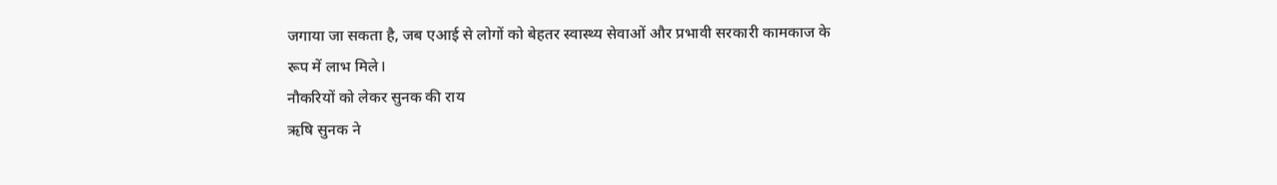जगाया जा सकता है, जब एआई से लोगों को बेहतर स्वास्थ्य सेवाओं और प्रभावी सरकारी कामकाज के रूप में लाभ मिले।
नौकरियों को लेकर सुनक की राय
ऋषि सुनक ने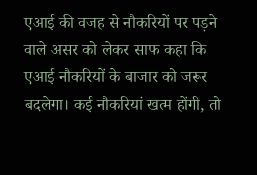एआई की वजह से नौकरियों पर पड़ने वाले असर को लेकर साफ कहा कि एआई नौकरियों के बाजार को जरूर बदलेगा। कई नौकरियां खत्म होंगी, तो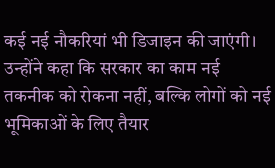कई नई नौकरियां भी डिजाइन की जाएंगी।
उन्होंने कहा कि सरकार का काम नई तकनीक को रोकना नहीं, बल्कि लोगों को नई भूमिकाओं के लिए तैयार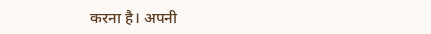करना है। अपनी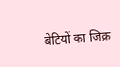बेटियों का जिक्र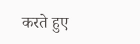करते हुए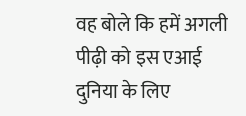वह बोले कि हमें अगली पीढ़ी को इस एआई दुनिया के लिए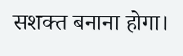सशक्त बनाना होगा।